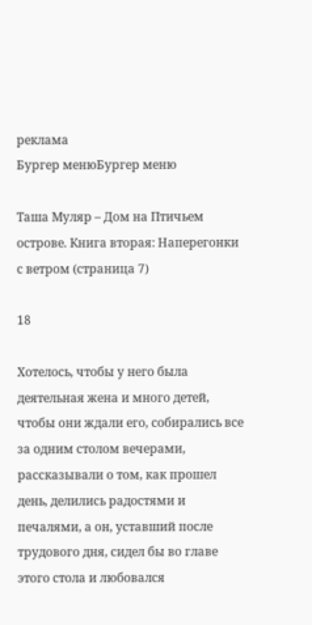реклама
Бургер менюБургер меню

Таша Муляр – Дом на Птичьем острове. Книга вторая: Наперегонки с ветром (страница 7)

18

Хотелось, чтобы у него была деятельная жена и много детей, чтобы они ждали его, собирались все за одним столом вечерами, рассказывали о том, как прошел день, делились радостями и печалями, а он, уставший после трудового дня, сидел бы во главе этого стола и любовался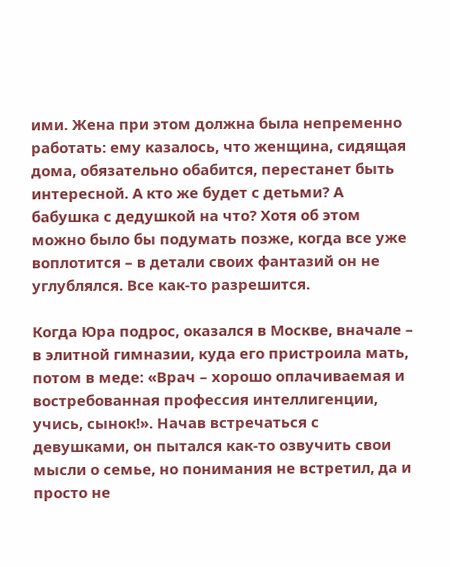ими. Жена при этом должна была непременно работать: ему казалось, что женщина, сидящая дома, обязательно обабится, перестанет быть интересной. А кто же будет с детьми? А бабушка с дедушкой на что? Хотя об этом можно было бы подумать позже, когда все уже воплотится – в детали своих фантазий он не углублялся. Все как-то разрешится.

Когда Юра подрос, оказался в Москве, вначале – в элитной гимназии, куда его пристроила мать, потом в меде: «Врач – хорошо оплачиваемая и востребованная профессия интеллигенции, учись, сынок!». Начав встречаться с девушками, он пытался как-то озвучить свои мысли о семье, но понимания не встретил, да и просто не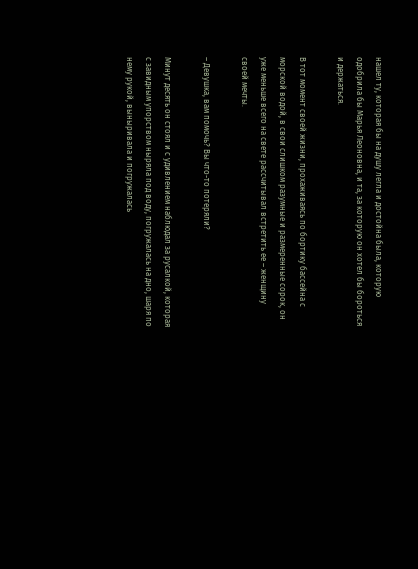нашел ту, которая бы на душу легла и достойна была, которую одобрила бы Марья Леоновна, и та, за которую он хотел бы бороться и держаться.

В тот момент своей жизни, прохаживаясь по бортику бассейна с морской водой, в свои слишком разумные и размеренные сорок, он уже меньше всего на свете рассчитывал встретить ее – женщину своей мечты.

– Девушка, вам помочь? Вы что-то потеряли?

Минут десять он стоял и с удивлением наблюдал за русалкой, которая с завидным упорством ныряла под воду, погружалась на дно, шаря по нему рукой, выныривала и погружалась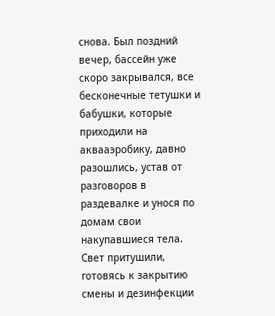снова. Был поздний вечер, бассейн уже скоро закрывался, все бесконечные тетушки и бабушки, которые приходили на аквааэробику, давно разошлись, устав от разговоров в раздевалке и унося по домам свои накупавшиеся тела. Свет притушили, готовясь к закрытию смены и дезинфекции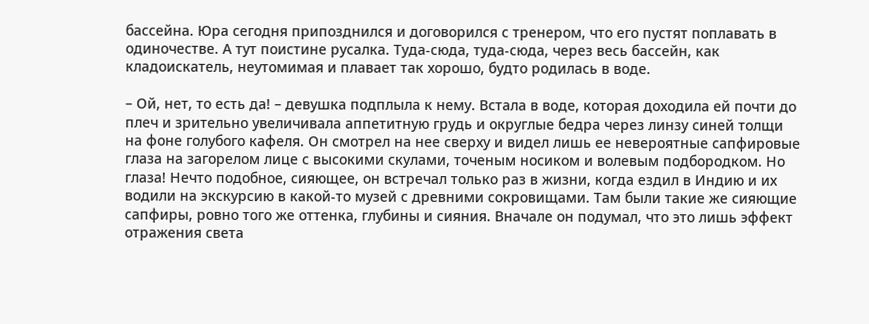бассейна. Юра сегодня припозднился и договорился с тренером, что его пустят поплавать в одиночестве. А тут поистине русалка. Туда-сюда, туда-сюда, через весь бассейн, как кладоискатель, неутомимая и плавает так хорошо, будто родилась в воде.

– Ой, нет, то есть да! – девушка подплыла к нему. Встала в воде, которая доходила ей почти до плеч и зрительно увеличивала аппетитную грудь и округлые бедра через линзу синей толщи на фоне голубого кафеля. Он смотрел на нее сверху и видел лишь ее невероятные сапфировые глаза на загорелом лице с высокими скулами, точеным носиком и волевым подбородком. Но глаза! Нечто подобное, сияющее, он встречал только раз в жизни, когда ездил в Индию и их водили на экскурсию в какой-то музей с древними сокровищами. Там были такие же сияющие сапфиры, ровно того же оттенка, глубины и сияния. Вначале он подумал, что это лишь эффект отражения света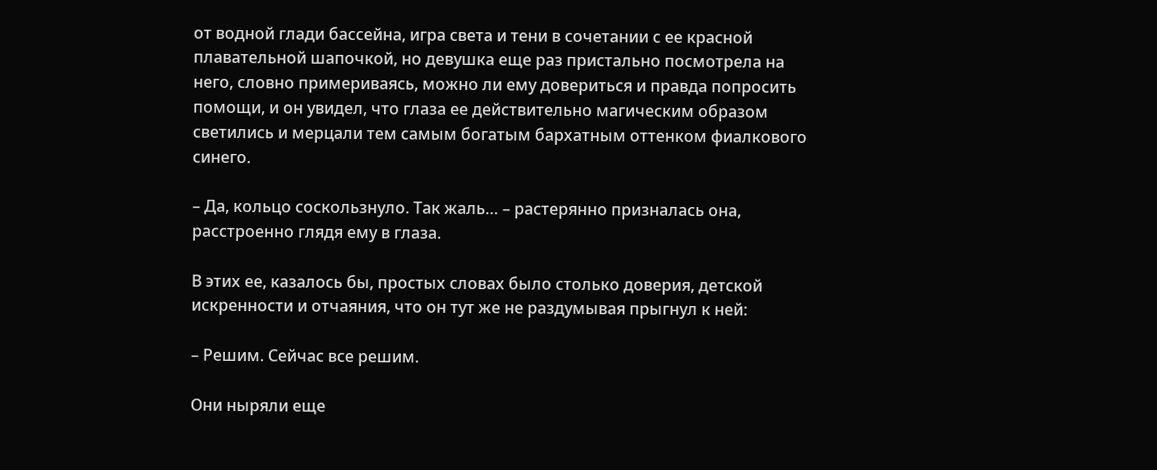от водной глади бассейна, игра света и тени в сочетании с ее красной плавательной шапочкой, но девушка еще раз пристально посмотрела на него, словно примериваясь, можно ли ему довериться и правда попросить помощи, и он увидел, что глаза ее действительно магическим образом светились и мерцали тем самым богатым бархатным оттенком фиалкового синего.

– Да, кольцо соскользнуло. Так жаль… – растерянно призналась она, расстроенно глядя ему в глаза.

В этих ее, казалось бы, простых словах было столько доверия, детской искренности и отчаяния, что он тут же не раздумывая прыгнул к ней:

– Решим. Сейчас все решим.

Они ныряли еще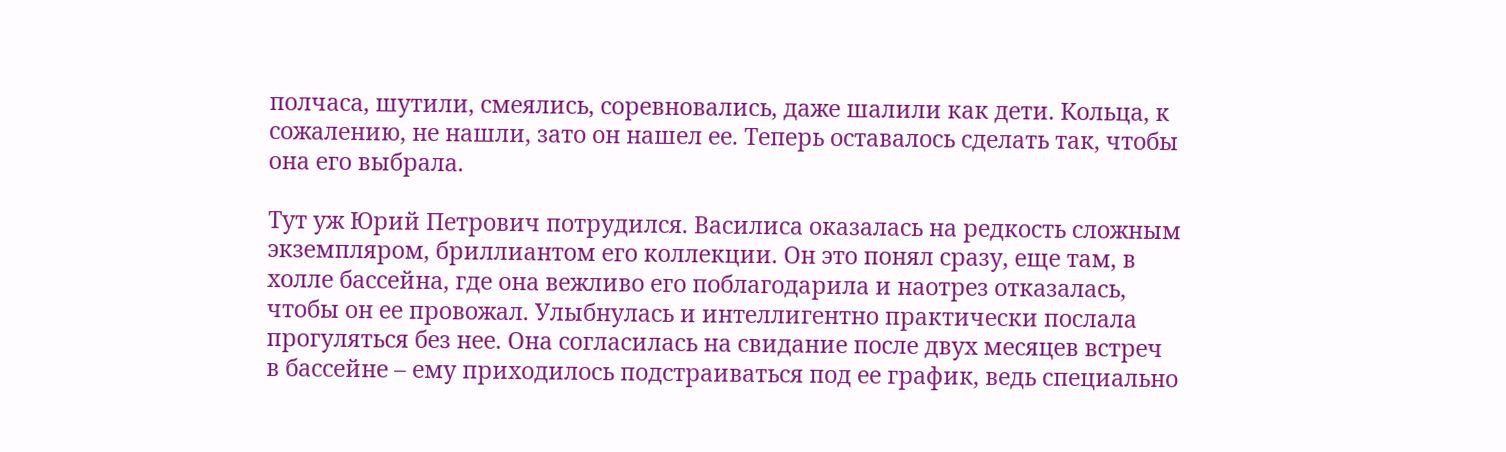полчаса, шутили, смеялись, соревновались, даже шалили как дети. Кольца, к сожалению, не нашли, зато он нашел ее. Теперь оставалось сделать так, чтобы она его выбрала.

Тут уж Юрий Петрович потрудился. Василиса оказалась на редкость сложным экземпляром, бриллиантом его коллекции. Он это понял сразу, еще там, в холле бассейна, где она вежливо его поблагодарила и наотрез отказалась, чтобы он ее провожал. Улыбнулась и интеллигентно практически послала прогуляться без нее. Она согласилась на свидание после двух месяцев встреч в бассейне – ему приходилось подстраиваться под ее график, ведь специально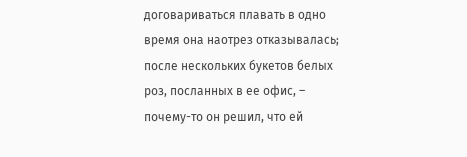договариваться плавать в одно время она наотрез отказывалась; после нескольких букетов белых роз, посланных в ее офис, – почему-то он решил, что ей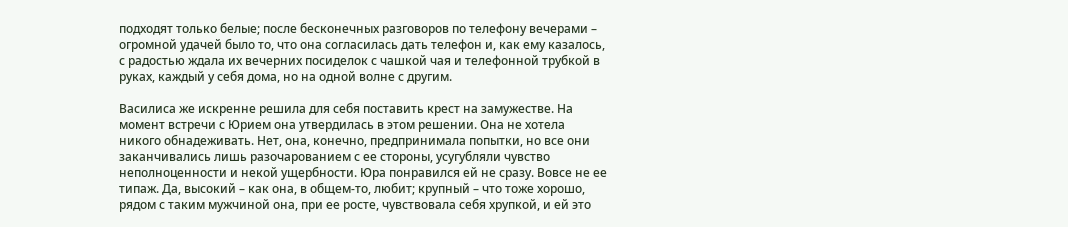подходят только белые; после бесконечных разговоров по телефону вечерами – огромной удачей было то, что она согласилась дать телефон и, как ему казалось, с радостью ждала их вечерних посиделок с чашкой чая и телефонной трубкой в руках, каждый у себя дома, но на одной волне с другим.

Василиса же искренне решила для себя поставить крест на замужестве. На момент встречи с Юрием она утвердилась в этом решении. Она не хотела никого обнадеживать. Нет, она, конечно, предпринимала попытки, но все они заканчивались лишь разочарованием с ее стороны, усугубляли чувство неполноценности и некой ущербности. Юра понравился ей не сразу. Вовсе не ее типаж. Да, высокий – как она, в общем-то, любит; крупный – что тоже хорошо, рядом с таким мужчиной она, при ее росте, чувствовала себя хрупкой, и ей это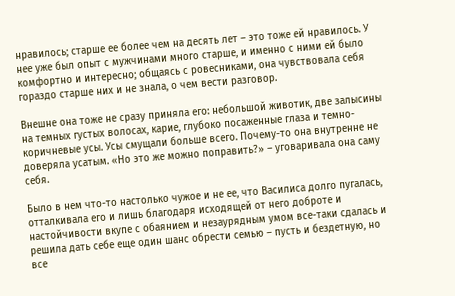нравилось; старше ее более чем на десять лет – это тоже ей нравилось. У нее уже был опыт с мужчинами много старше, и именно с ними ей было комфортно и интересно; общаясь с ровесниками, она чувствовала себя гораздо старше них и не знала, о чем вести разговор.

Внешне она тоже не сразу приняла его: небольшой животик, две залысины на темных густых волосах, карие, глубоко посаженные глаза и темно-коричневые усы. Усы смущали больше всего. Почему-то она внутренне не доверяла усатым. «Но это же можно поправить?» – уговаривала она саму себя.

Было в нем что-то настолько чужое и не ее, что Василиса долго пугалась, отталкивала его и лишь благодаря исходящей от него доброте и настойчивости вкупе с обаянием и незаурядным умом все-таки сдалась и решила дать себе еще один шанс обрести семью – пусть и бездетную, но все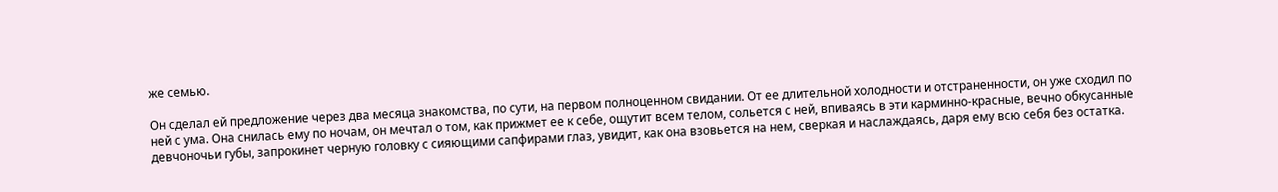же семью.

Он сделал ей предложение через два месяца знакомства, по сути, на первом полноценном свидании. От ее длительной холодности и отстраненности, он уже сходил по ней с ума. Она снилась ему по ночам, он мечтал о том, как прижмет ее к себе, ощутит всем телом, сольется с ней, впиваясь в эти карминно-красные, вечно обкусанные девчоночьи губы, запрокинет черную головку с сияющими сапфирами глаз, увидит, как она взовьется на нем, сверкая и наслаждаясь, даря ему всю себя без остатка.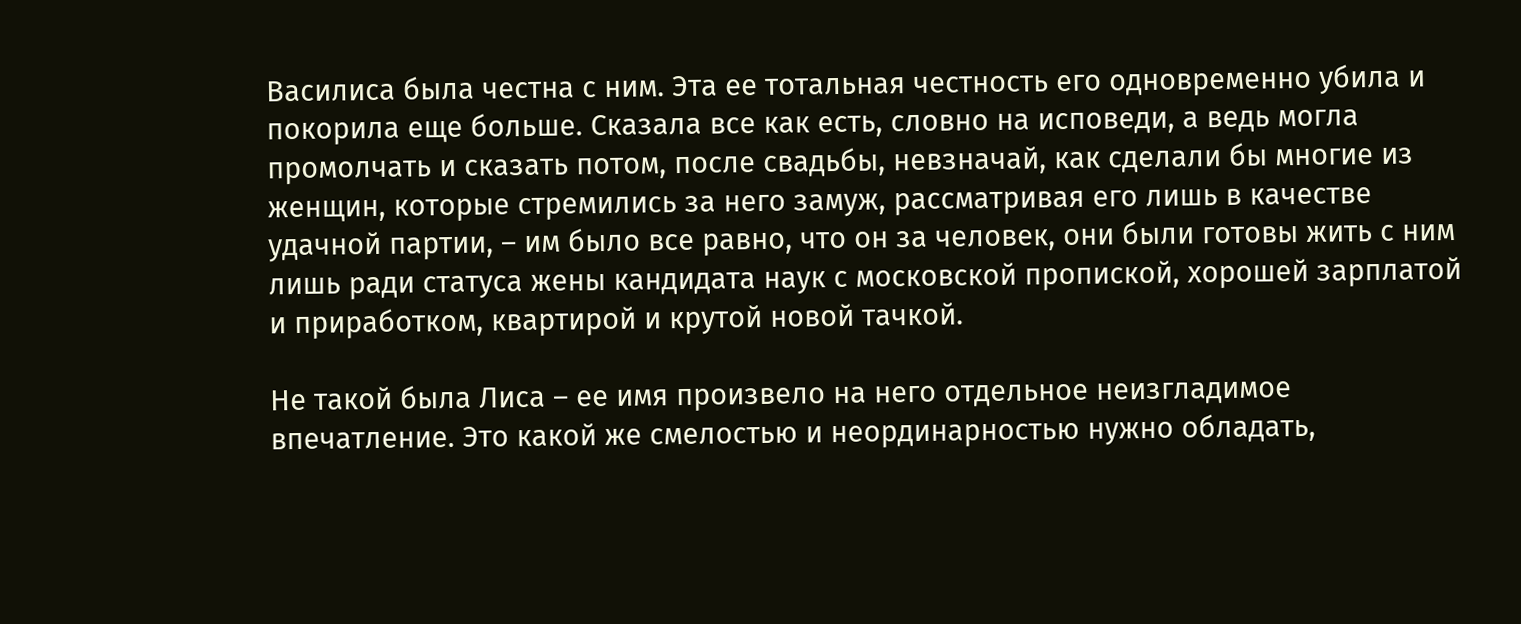Василиса была честна с ним. Эта ее тотальная честность его одновременно убила и покорила еще больше. Сказала все как есть, словно на исповеди, а ведь могла промолчать и сказать потом, после свадьбы, невзначай, как сделали бы многие из женщин, которые стремились за него замуж, рассматривая его лишь в качестве удачной партии, – им было все равно, что он за человек, они были готовы жить с ним лишь ради статуса жены кандидата наук с московской пропиской, хорошей зарплатой и приработком, квартирой и крутой новой тачкой.

Не такой была Лиса – ее имя произвело на него отдельное неизгладимое впечатление. Это какой же смелостью и неординарностью нужно обладать,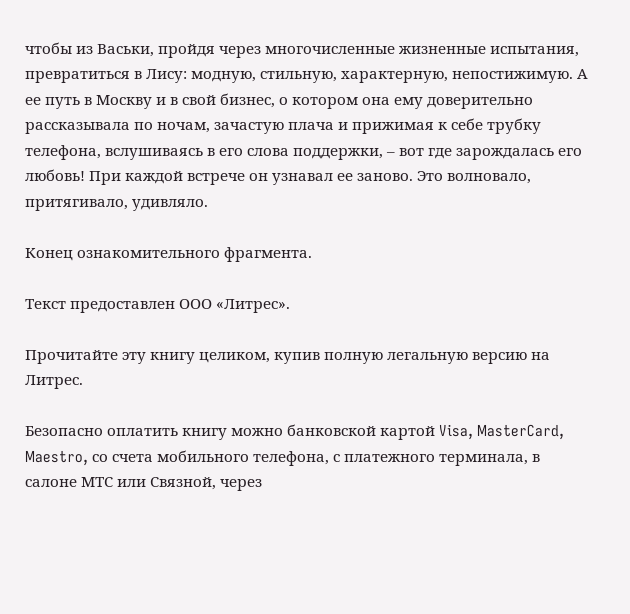чтобы из Васьки, пройдя через многочисленные жизненные испытания, превратиться в Лису: модную, стильную, характерную, непостижимую. А ее путь в Москву и в свой бизнес, о котором она ему доверительно рассказывала по ночам, зачастую плача и прижимая к себе трубку телефона, вслушиваясь в его слова поддержки, – вот где зарождалась его любовь! При каждой встрече он узнавал ее заново. Это волновало, притягивало, удивляло.

Конец ознакомительного фрагмента.

Текст предоставлен ООО «Литрес».

Прочитайте эту книгу целиком, купив полную легальную версию на Литрес.

Безопасно оплатить книгу можно банковской картой Visa, MasterCard, Maestro, со счета мобильного телефона, с платежного терминала, в салоне МТС или Связной, через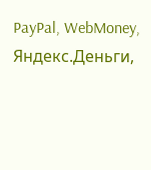PayPal, WebMoney, Яндекс.Деньги,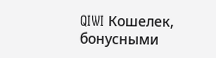QIWI Кошелек, бонусными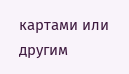картами или другим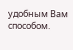удобным Вам способом.